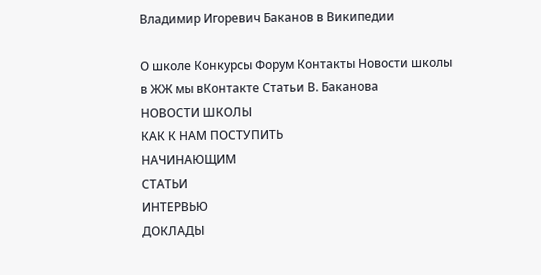Владимир Игоревич Баканов в Википедии

О школе Конкурсы Форум Контакты Новости школы в ЖЖ мы вКонтакте Статьи В. Баканова
НОВОСТИ ШКОЛЫ
КАК К НАМ ПОСТУПИТЬ
НАЧИНАЮЩИМ
СТАТЬИ
ИНТЕРВЬЮ
ДОКЛАДЫ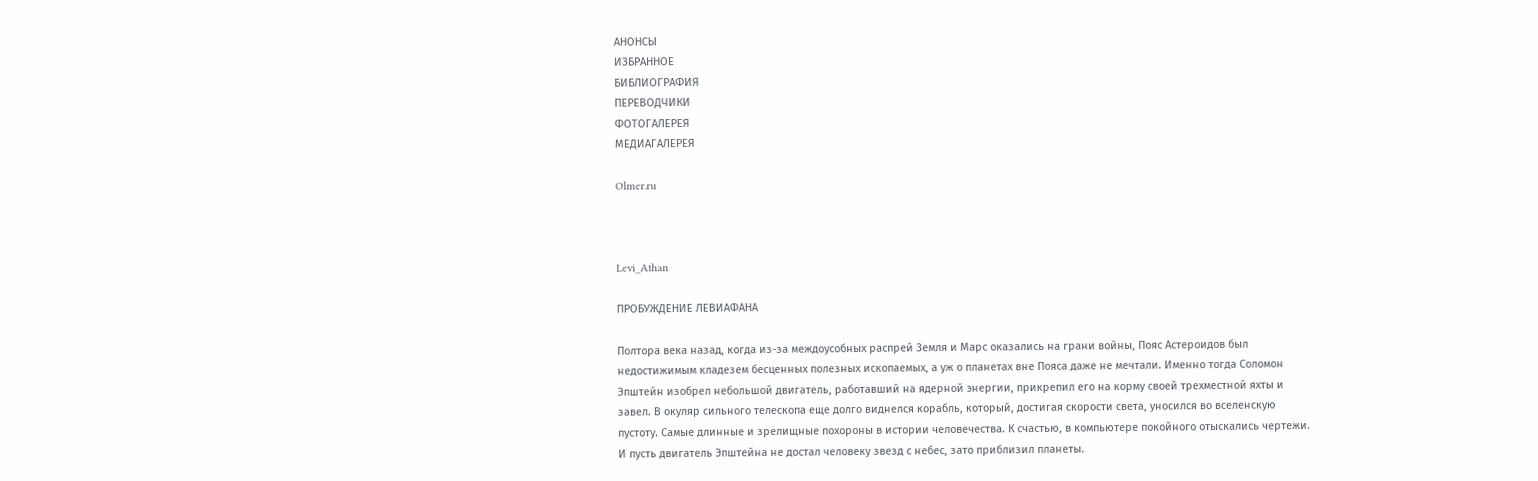АНОНСЫ
ИЗБРАННОЕ
БИБЛИОГРАФИЯ
ПЕРЕВОДЧИКИ
ФОТОГАЛЕРЕЯ
МЕДИАГАЛЕРЕЯ

Olmer.ru



Levi_Athan

ПРОБУЖДЕНИЕ ЛЕВИАФАНА

Полтора века назад, когда из-за междоусобных распрей Земля и Марс оказались на грани войны, Пояс Астероидов был недостижимым кладезем бесценных полезных ископаемых, а уж о планетах вне Пояса даже не мечтали. Именно тогда Соломон Эпштейн изобрел небольшой двигатель, работавший на ядерной энергии, прикрепил его на корму своей трехместной яхты и завел. В окуляр сильного телескопа еще долго виднелся корабль, который, достигая скорости света, уносился во вселенскую пустоту. Самые длинные и зрелищные похороны в истории человечества. К счастью, в компьютере покойного отыскались чертежи. И пусть двигатель Эпштейна не достал человеку звезд с небес, зато приблизил планеты.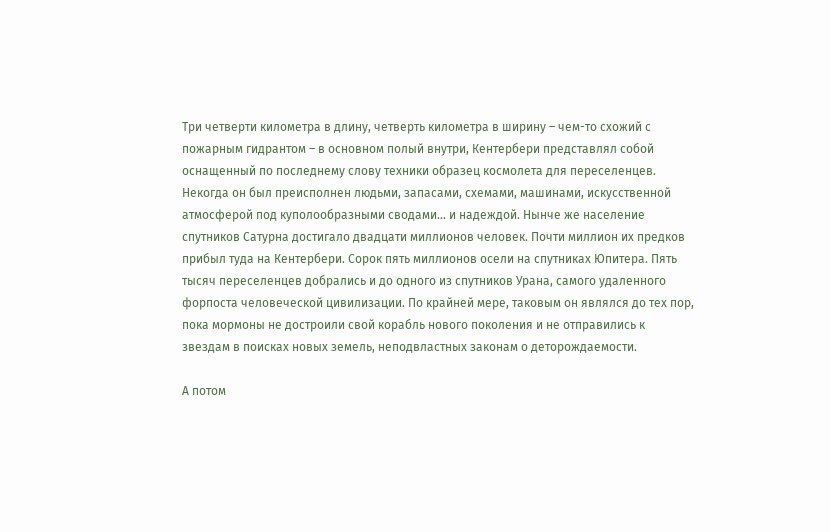Три четверти километра в длину, четверть километра в ширину – чем-то схожий с пожарным гидрантом – в основном полый внутри, Кентербери представлял собой оснащенный по последнему слову техники образец космолета для переселенцев. Некогда он был преисполнен людьми, запасами, схемами, машинами, искусственной атмосферой под куполообразными сводами... и надеждой. Нынче же население спутников Сатурна достигало двадцати миллионов человек. Почти миллион их предков прибыл туда на Кентербери. Сорок пять миллионов осели на спутниках Юпитера. Пять тысяч переселенцев добрались и до одного из спутников Урана, самого удаленного форпоста человеческой цивилизации. По крайней мере, таковым он являлся до тех пор, пока мормоны не достроили свой корабль нового поколения и не отправились к звездам в поисках новых земель, неподвластных законам о деторождаемости.

А потом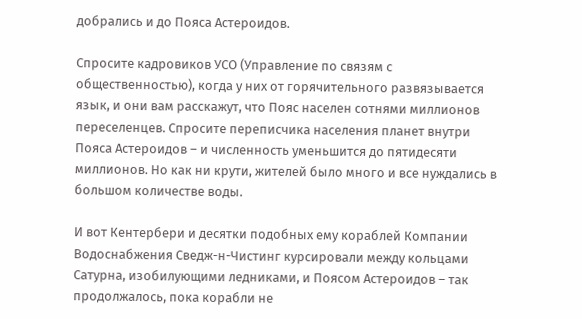добрались и до Пояса Астероидов.

Спросите кадровиков УСО (Управление по связям с общественностью), когда у них от горячительного развязывается язык, и они вам расскажут, что Пояс населен сотнями миллионов переселенцев. Спросите переписчика населения планет внутри Пояса Астероидов – и численность уменьшится до пятидесяти миллионов. Но как ни крути, жителей было много и все нуждались в большом количестве воды.

И вот Кентербери и десятки подобных ему кораблей Компании Водоснабжения Сведж-н-Чистинг курсировали между кольцами Сатурна, изобилующими ледниками, и Поясом Астероидов – так продолжалось, пока корабли не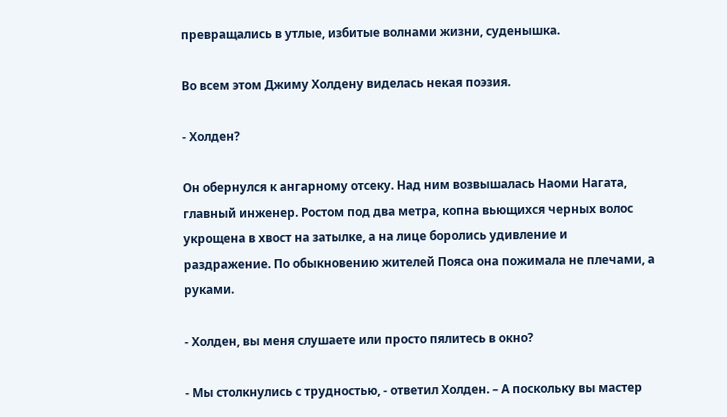превращались в утлые, избитые волнами жизни, суденышка.

Во всем этом Джиму Холдену виделась некая поэзия.

- Холден?

Он обернулся к ангарному отсеку. Над ним возвышалась Наоми Нагата, главный инженер. Ростом под два метра, копна вьющихся черных волос укрощена в хвост на затылке, а на лице боролись удивление и раздражение. По обыкновению жителей Пояса она пожимала не плечами, а руками.

- Холден, вы меня слушаете или просто пялитесь в окно?

- Мы столкнулись с трудностью, - ответил Холден. – А поскольку вы мастер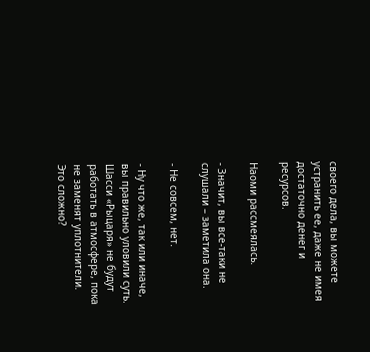своего дела, вы можете устранить ее, даже не имея достаточно денег и ресурсов.

Наоми рассмеялась.

- Значит, вы все-таки не слушали – заметила она.

- Не совсем, нет.

- Ну что же, так или иначе, вы правильно уловили суть. Шасси «Рыцаря» не будут работать в атмосфере, пока не заменят уплотнители. Это сложно?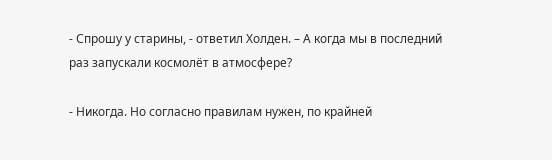- Спрошу у старины, - ответил Холден. – А когда мы в последний раз запускали космолёт в атмосфере?

- Никогда. Но согласно правилам нужен, по крайней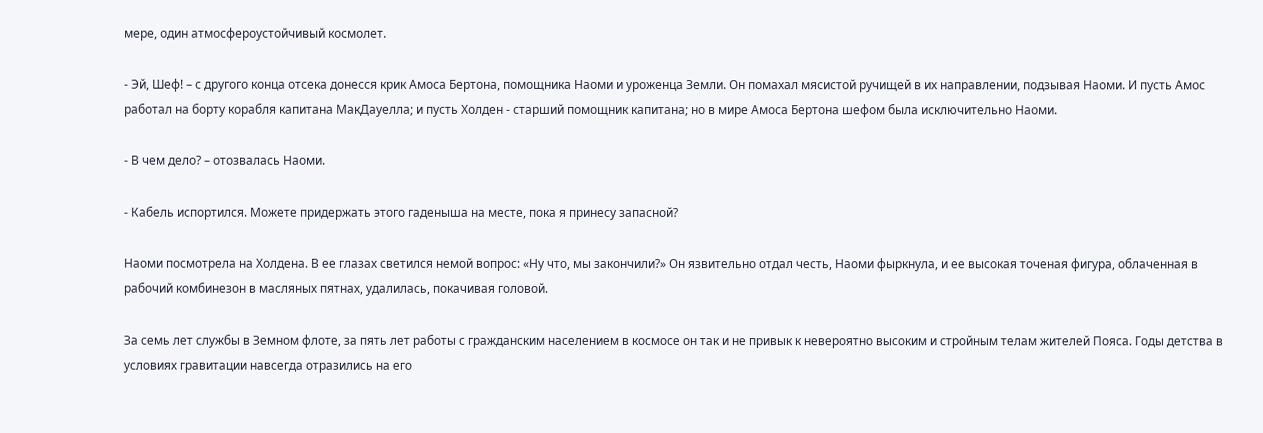мере, один атмосфероустойчивый космолет.

- Эй, Шеф! – с другого конца отсека донесся крик Амоса Бертона, помощника Наоми и уроженца Земли. Он помахал мясистой ручищей в их направлении, подзывая Наоми. И пусть Амос работал на борту корабля капитана МакДауелла; и пусть Холден - старший помощник капитана; но в мире Амоса Бертона шефом была исключительно Наоми.

- В чем дело? – отозвалась Наоми.

- Кабель испортился. Можете придержать этого гаденыша на месте, пока я принесу запасной?

Наоми посмотрела на Холдена. В ее глазах светился немой вопрос: «Ну что, мы закончили?» Он язвительно отдал честь, Наоми фыркнула, и ее высокая точеная фигура, облаченная в рабочий комбинезон в масляных пятнах, удалилась, покачивая головой.

За семь лет службы в Земном флоте, за пять лет работы с гражданским населением в космосе он так и не привык к невероятно высоким и стройным телам жителей Пояса. Годы детства в условиях гравитации навсегда отразились на его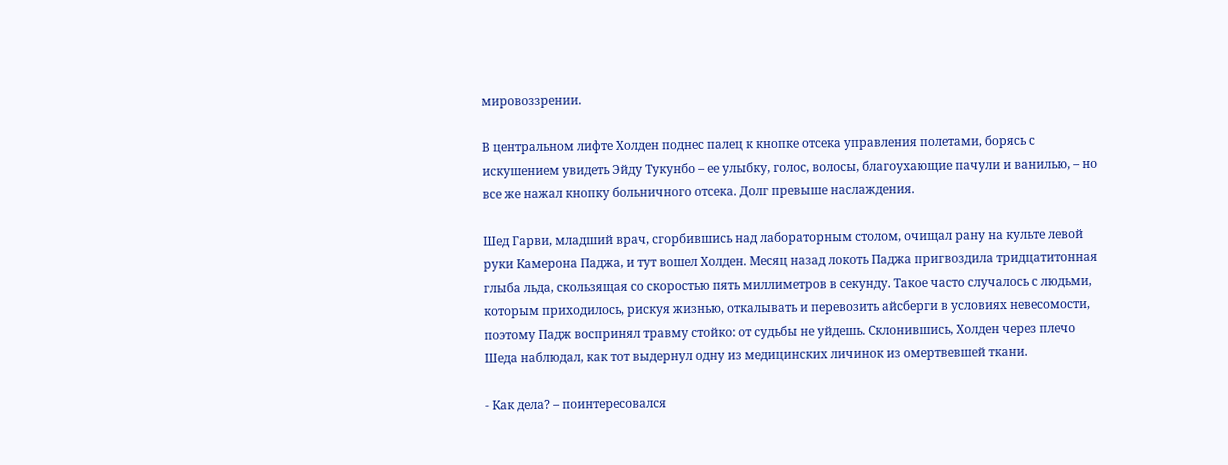мировоззрении.

В центральном лифте Холден поднес палец к кнопке отсека управления полетами, борясь с искушением увидеть Эйду Тукунбо – ее улыбку, голос, волосы, благоухающие пачули и ванилью, – но все же нажал кнопку больничного отсека. Долг превыше наслаждения.

Шед Гарви, младший врач, сгорбившись над лабораторным столом, очищал рану на культе левой руки Камерона Паджа, и тут вошел Холден. Месяц назад локоть Паджа пригвоздила тридцатитонная глыба льда, скользящая со скоростью пять миллиметров в секунду. Такое часто случалось с людьми, которым приходилось, рискуя жизнью, откалывать и перевозить айсберги в условиях невесомости, поэтому Падж воспринял травму стойко: от судьбы не уйдешь. Склонившись, Холден через плечо Шеда наблюдал, как тот выдернул одну из медицинских личинок из омертвевшей ткани.

- Как дела? – поинтересовался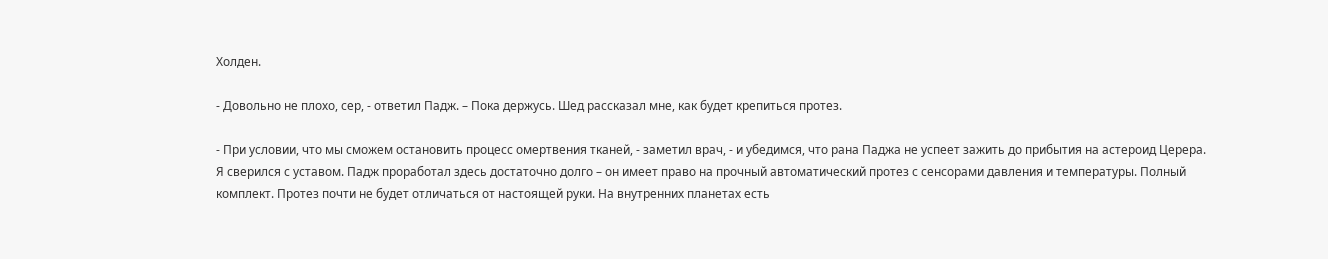Холден.

- Довольно не плохо, сер, - ответил Падж. – Пока держусь. Шед рассказал мне, как будет крепиться протез.

- При условии, что мы сможем остановить процесс омертвения тканей, - заметил врач, - и убедимся, что рана Паджа не успеет зажить до прибытия на астероид Церера. Я сверился с уставом. Падж проработал здесь достаточно долго – он имеет право на прочный автоматический протез с сенсорами давления и температуры. Полный комплект. Протез почти не будет отличаться от настоящей руки. На внутренних планетах есть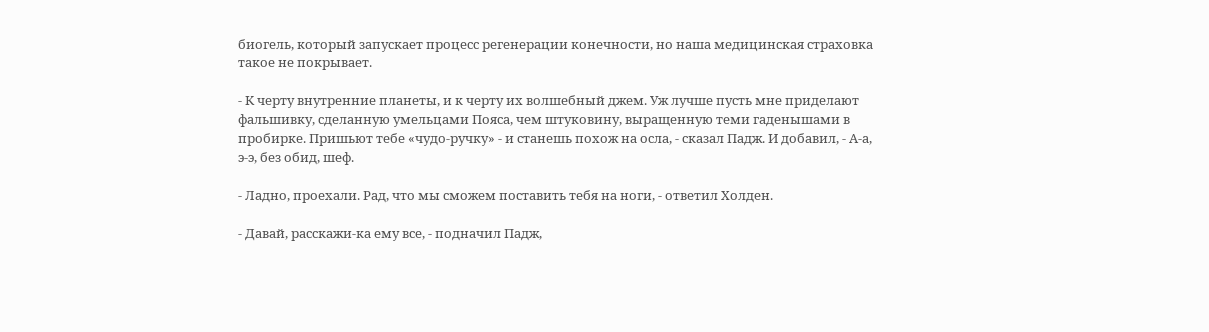биогель, который запускает процесс регенерации конечности, но наша медицинская страховка такое не покрывает.

- К черту внутренние планеты, и к черту их волшебный джем. Уж лучше пусть мне приделают фальшивку, сделанную умельцами Пояса, чем штуковину, выращенную теми гаденышами в пробирке. Пришьют тебе «чудо-ручку» - и станешь похож на осла, - сказал Падж. И добавил, - А-а, э-э, без обид, шеф.

- Ладно, проехали. Рад, что мы сможем поставить тебя на ноги, - ответил Холден.

- Давай, расскажи-ка ему все, - подначил Падж,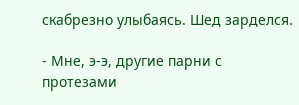скабрезно улыбаясь. Шед зарделся.

- Мне, э-э, другие парни с протезами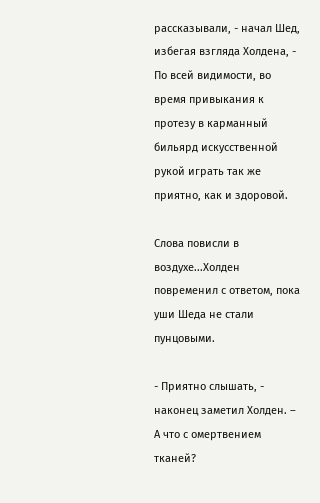рассказывали, - начал Шед, избегая взгляда Холдена, - По всей видимости, во время привыкания к протезу в карманный бильярд искусственной рукой играть так же приятно, как и здоровой.

Слова повисли в воздухе...Холден повременил с ответом, пока уши Шеда не стали пунцовыми.

- Приятно слышать, - наконец заметил Холден. – А что с омертвением тканей?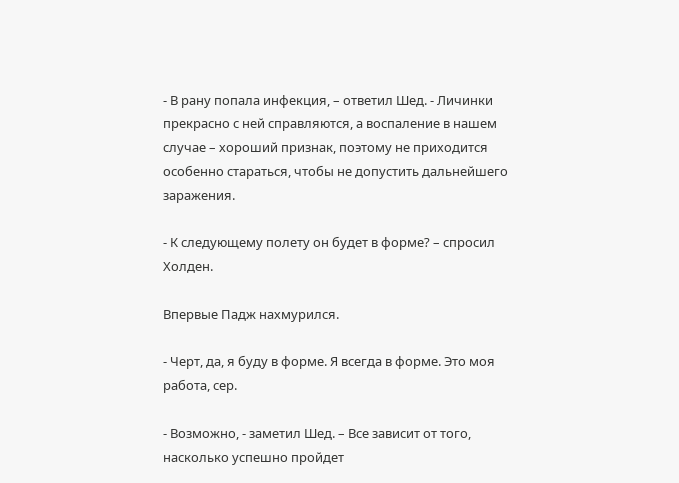- В рану попала инфекция, – ответил Шед. - Личинки прекрасно с ней справляются, а воспаление в нашем случае – хороший признак, поэтому не приходится особенно стараться, чтобы не допустить дальнейшего заражения.

- К следующему полету он будет в форме? – спросил Холден.

Впервые Падж нахмурился.

- Черт, да, я буду в форме. Я всегда в форме. Это моя работа, сер.

- Возможно, - заметил Шед. – Все зависит от того, насколько успешно пройдет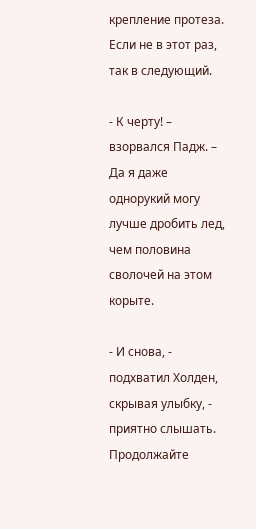крепление протеза. Если не в этот раз, так в следующий.

- К черту! – взорвался Падж. – Да я даже однорукий могу лучше дробить лед, чем половина сволочей на этом корыте.

- И снова, - подхватил Холден, скрывая улыбку, - приятно слышать. Продолжайте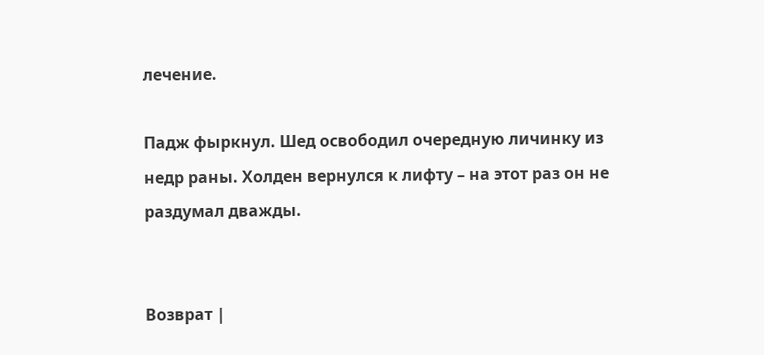лечение.

Падж фыркнул. Шед освободил очередную личинку из недр раны. Холден вернулся к лифту – на этот раз он не раздумал дважды.


Возврат |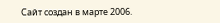Сайт создан в марте 2006.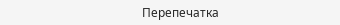Перепечатка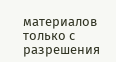материалов только с разрешения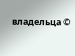владельца ©